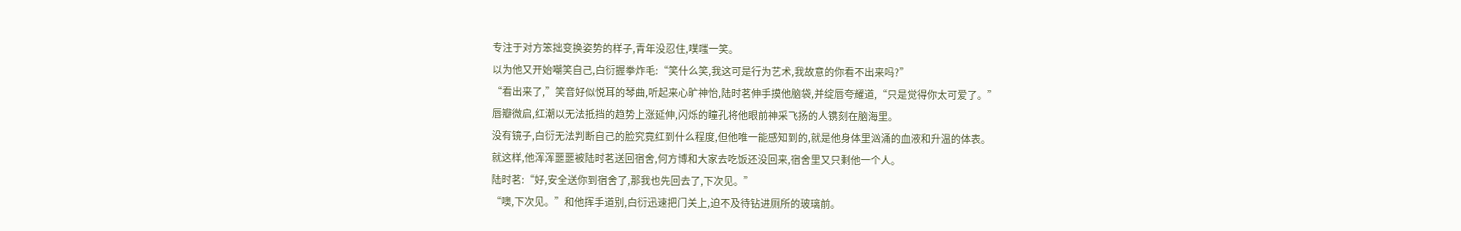专注于对方笨拙变换姿势的样子,青年没忍住,噗嗤一笑。
以为他又开始嘲笑自己,白衍握拳炸毛:“笑什么笑,我这可是行为艺术,我故意的你看不出来吗?”
“看出来了,”笑音好似悦耳的琴曲,听起来心旷神怡,陆时茗伸手摸他脑袋,并绽唇夸耀道,“只是觉得你太可爱了。”
唇瓣微启,红潮以无法抵挡的趋势上涨延伸,闪烁的瞳孔将他眼前神采飞扬的人镌刻在脑海里。
没有镜子,白衍无法判断自己的脸究竟红到什么程度,但他唯一能感知到的,就是他身体里汹涌的血液和升温的体表。
就这样,他浑浑噩噩被陆时茗送回宿舍,何方博和大家去吃饭还没回来,宿舍里又只剩他一个人。
陆时茗:“好,安全送你到宿舍了,那我也先回去了,下次见。”
“噢,下次见。”和他挥手道别,白衍迅速把门关上,迫不及待钻进厕所的玻璃前。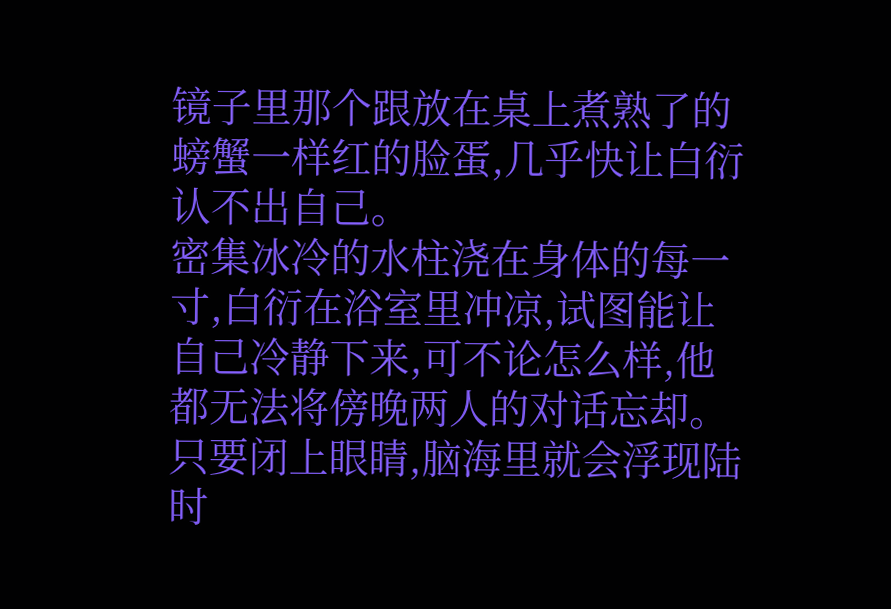镜子里那个跟放在桌上煮熟了的螃蟹一样红的脸蛋,几乎快让白衍认不出自己。
密集冰冷的水柱浇在身体的每一寸,白衍在浴室里冲凉,试图能让自己冷静下来,可不论怎么样,他都无法将傍晚两人的对话忘却。
只要闭上眼睛,脑海里就会浮现陆时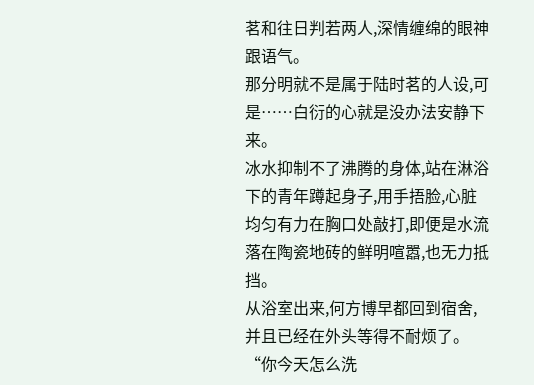茗和往日判若两人,深情缠绵的眼神跟语气。
那分明就不是属于陆时茗的人设,可是……白衍的心就是没办法安静下来。
冰水抑制不了沸腾的身体,站在淋浴下的青年蹲起身子,用手捂脸,心脏均匀有力在胸口处敲打,即便是水流落在陶瓷地砖的鲜明喧嚣,也无力抵挡。
从浴室出来,何方博早都回到宿舍,并且已经在外头等得不耐烦了。
“你今天怎么洗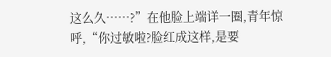这么久……?”在他脸上端详一圈,青年惊呼,“你过敏啦?脸红成这样,是要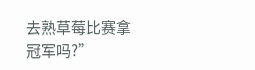去熟草莓比赛拿冠军吗?”